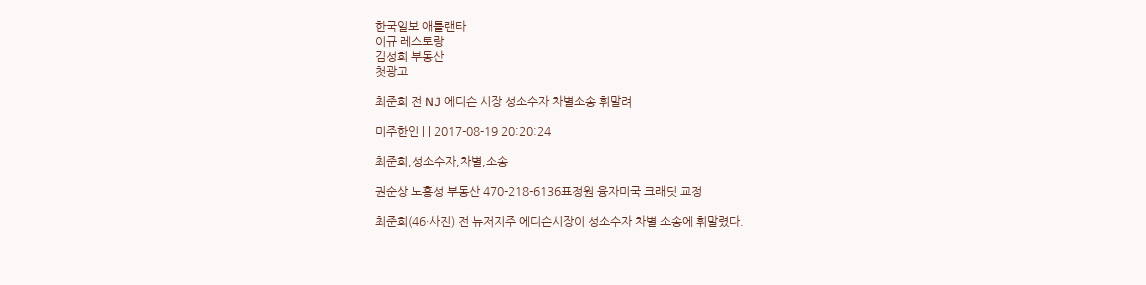한국일보 애틀랜타
이규 레스토랑
김성희 부동산
첫광고

최준희 전 NJ 에디슨 시장 성소수자 차별소송 휘말려

미주한인 | | 2017-08-19 20:20:24

최준희,성소수자,차별,소송

권순상 노흥성 부동산 470-218-6136표정원 융자미국 크래딧 교정

최준희(46·사진) 전 뉴저지주 에디슨시장이 성소수자 차별 소송에 휘말렸다.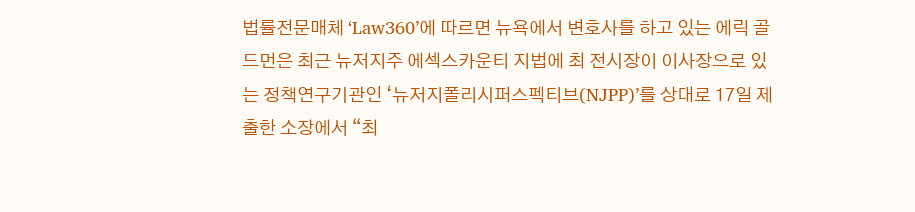법률전문매체 ‘Law360’에 따르면 뉴욕에서 변호사를 하고 있는 에릭 골드먼은 최근 뉴저지주 에섹스카운티 지법에 최 전시장이 이사장으로 있는 정책연구기관인 ‘뉴저지폴리시퍼스펙티브(NJPP)’를 상대로 17일 제출한 소장에서 “최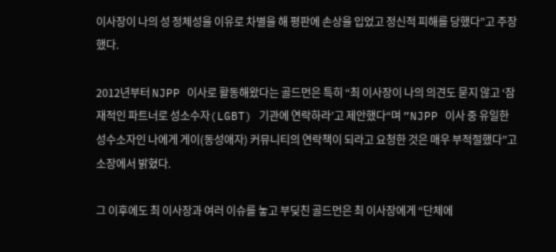이사장이 나의 성 정체성을 이유로 차별을 해 평판에 손상을 입었고 정신적 피해를 당했다”고 주장했다.

2012년부터 NJPP 이사로 활동해왔다는 골드먼은 특히 “최 이사장이 나의 의견도 묻지 않고 ‘잠재적인 파트너로 성소수자(LGBT) 기관에 연락하라’고 제안했다“며 ”NJPP 이사 중 유일한 성수소자인 나에게 게이(동성애자) 커뮤니티의 연락책이 되라고 요청한 것은 매우 부적절했다”고 소장에서 밝혔다.

그 이후에도 최 이사장과 여러 이슈를 놓고 부딪친 골드먼은 최 이사장에게 “단체에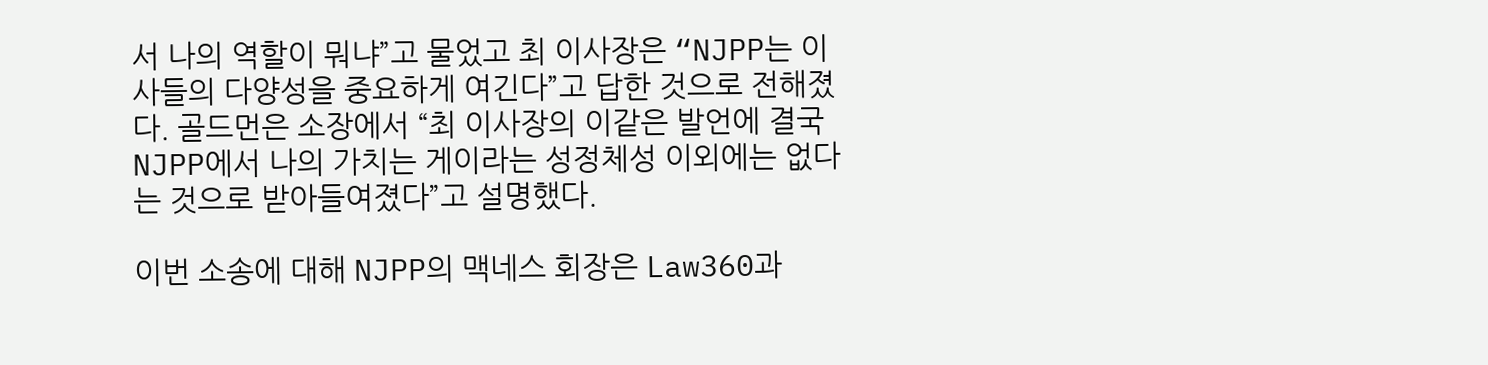서 나의 역할이 뭐냐”고 물었고 최 이사장은 “NJPP는 이사들의 다양성을 중요하게 여긴다”고 답한 것으로 전해졌다. 골드먼은 소장에서 “최 이사장의 이같은 발언에 결국 NJPP에서 나의 가치는 게이라는 성정체성 이외에는 없다는 것으로 받아들여졌다”고 설명했다.

이번 소송에 대해 NJPP의 맥네스 회장은 Law360과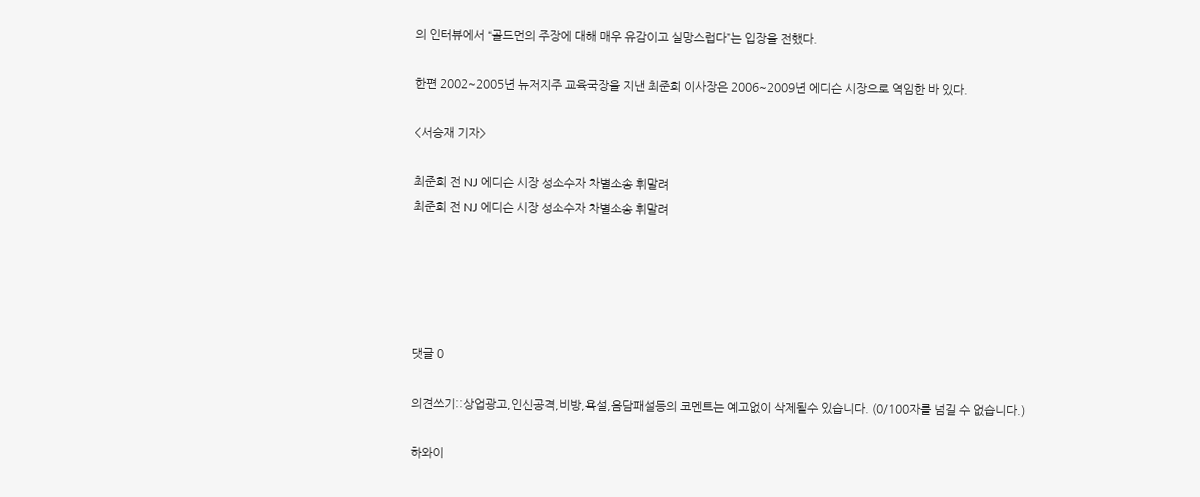의 인터뷰에서 “골드먼의 주장에 대해 매우 유감이고 실망스럽다”는 입장을 전했다.

한편 2002~2005년 뉴저지주 교육국장을 지낸 최준희 이사장은 2006~2009년 에디슨 시장으로 역임한 바 있다.

<서승재 기자>

최준희 전 NJ 에디슨 시장 성소수자 차별소송 휘말려
최준희 전 NJ 에디슨 시장 성소수자 차별소송 휘말려





댓글 0

의견쓰기::상업광고,인신공격,비방,욕설,음담패설등의 코멘트는 예고없이 삭제될수 있습니다. (0/100자를 넘길 수 없습니다.)

하와이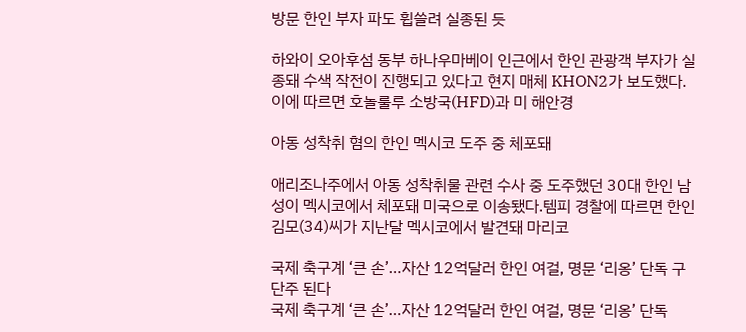방문 한인 부자 파도 휩쓸려 실종된 듯

하와이 오아후섬 동부 하나우마베이 인근에서 한인 관광객 부자가 실종돼 수색 작전이 진행되고 있다고 현지 매체 KHON2가 보도했다.이에 따르면 호놀룰루 소방국(HFD)과 미 해안경

아동 성착취 혐의 한인 멕시코 도주 중 체포돼

애리조나주에서 아동 성착취물 관련 수사 중 도주했던 30대 한인 남성이 멕시코에서 체포돼 미국으로 이송됐다.템피 경찰에 따르면 한인 김모(34)씨가 지난달 멕시코에서 발견돼 마리코

국제 축구계 ‘큰 손’…자산 12억달러 한인 여걸, 명문 ‘리옹’ 단독 구단주 된다
국제 축구계 ‘큰 손’…자산 12억달러 한인 여걸, 명문 ‘리옹’ 단독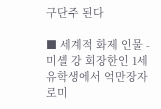구단주 된다

■ 세계적 화제 인물 - 미셸 강 회장한인 1세 유학생에서 억만장자로미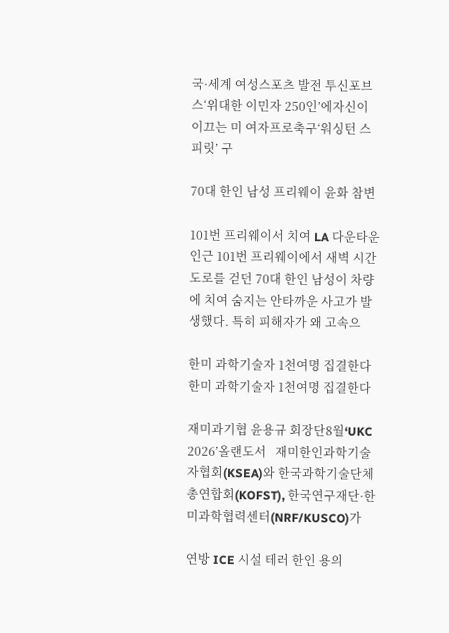국·세계 여성스포츠 발전 투신포브스‘위대한 이민자 250인’에자신이 이끄는 미 여자프로축구‘워싱턴 스피릿’ 구

70대 한인 남성 프리웨이 윤화 참변

101번 프리웨이서 치여 LA 다운타운 인근 101번 프리웨이에서 새벽 시간 도로를 걷던 70대 한인 남성이 차량에 치여 숨지는 안타까운 사고가 발생했다. 특히 피해자가 왜 고속으

한미 과학기술자 1천여명 집결한다
한미 과학기술자 1천여명 집결한다

재미과기협 윤용규 회장단8월‘UKC 2026’올랜도서   재미한인과학기술자협회(KSEA)와 한국과학기술단체총연합회(KOFST), 한국연구재단·한미과학협력센터(NRF/KUSCO)가

연방 ICE 시설 테러 한인 용의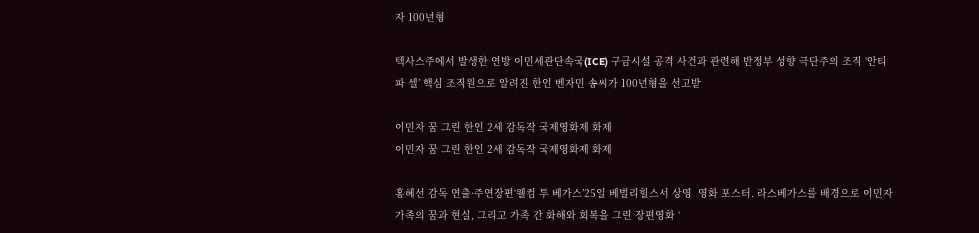자 100년형

텍사스주에서 발생한 연방 이민세관단속국(ICE) 구금시설 공격 사건과 관련해 반정부 성향 극단주의 조직 ‘안티파 셀’ 핵심 조직원으로 알려진 한인 벤자민 송씨가 100년형을 선고받

이민자 꿈 그린 한인 2세 감독작 국제영화제 화제
이민자 꿈 그린 한인 2세 감독작 국제영화제 화제

홍혜선 감독 연출·주연장편‘웰컴 투 베가스’25일 베벌리힐스서 상영  영화 포스터. 라스베가스를 배경으로 이민자 가족의 꿈과 현실, 그리고 가족 간 화해와 회복을 그린 장편영화 ‘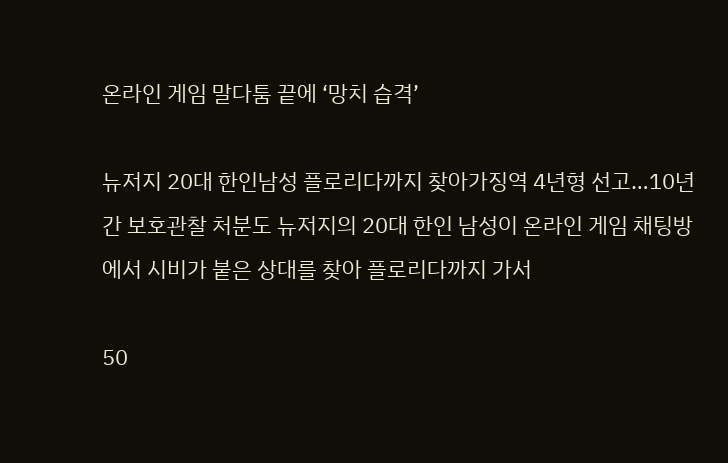온라인 게임 말다툼 끝에 ‘망치 습격’

뉴저지 20대 한인남성 플로리다까지 찾아가징역 4년형 선고…10년간 보호관찰 처분도 뉴저지의 20대 한인 남성이 온라인 게임 채팅방에서 시비가 붙은 상대를 찾아 플로리다까지 가서

50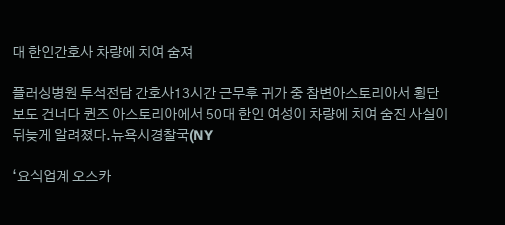대 한인간호사 차량에 치여 숨져

플러싱병원 투석전담 간호사13시간 근무후 귀가 중 참변아스토리아서 횡단보도 건너다 퀸즈 아스토리아에서 50대 한인 여성이 차량에 치여 숨진 사실이 뒤늦게 알려졌다.뉴욕시경찰국(NY

‘요식업계 오스카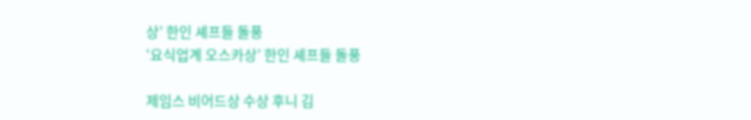상’ 한인 셰프들 돌풍
‘요식업계 오스카상’ 한인 셰프들 돌풍

제임스 비어드상 수상 후니 김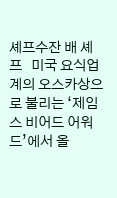셰프수잔 배 셰프   미국 요식업계의 오스카상으로 불리는 ‘제임스 비어드 어워드’에서 올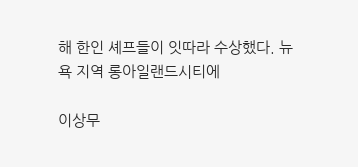해 한인 셰프들이 잇따라 수상했다. 뉴욕 지역 롱아일랜드시티에

이상무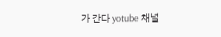가 간다 yotube 채널